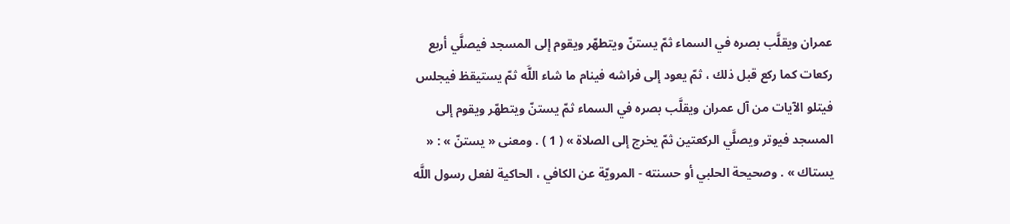عمران ويقلَّب بصره في السماء ثمّ يستنّ ويتطهّر ويقوم إلى المسجد فيصلَّي أربع ركعات كما ركع قبل ذلك ، ثمّ يعود إلى فراشه فينام ما شاء اللَّه ثمّ يستيقظ فيجلس فيتلو الآيات من آل عمران ويقلَّب بصره في السماء ثمّ يستنّ ويتطهّر ويقوم إلى المسجد فيوتر ويصلَّي الركعتين ثمّ يخرج إلى الصلاة » ( 1 ) . ومعنى « يستنّ » : « يستاك » . وصحيحة الحلبي أو حسنته - المرويّة عن الكافي ، الحاكية لفعل رسول اللَّه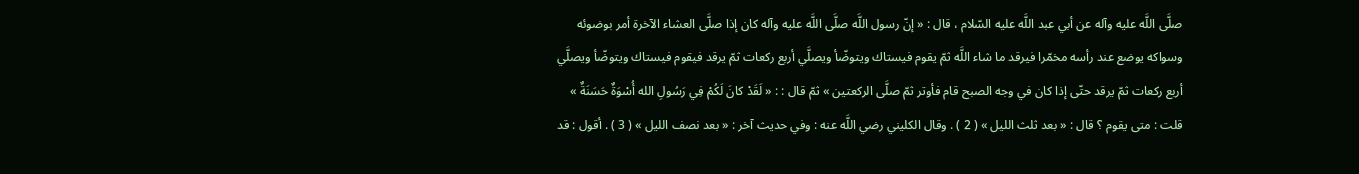صلَّى اللَّه عليه وآله عن أبي عبد اللَّه عليه السّلام ، قال : « إنّ رسول اللَّه صلَّى اللَّه عليه وآله كان إذا صلَّى العشاء الآخرة أمر بوضوئه وسواكه يوضع عند رأسه مخمّرا فيرقد ما شاء اللَّه ثمّ يقوم فيستاك ويتوضّأ ويصلَّي أربع ركعات ثمّ يرقد فيقوم فيستاك ويتوضّأ ويصلَّي أربع ركعات ثمّ يرقد حتّى إذا كان في وجه الصبح قام فأوتر ثمّ صلَّى الركعتين » ثمّ قال : : « لَقَدْ كانَ لَكُمْ فِي رَسُولِ الله أُسْوَةٌ حَسَنَةٌ » قلت : متى يقوم ؟ قال : « بعد ثلث الليل » ( 2 ) . وقال الكليني رضي اللَّه عنه : وفي حديث آخر : « بعد نصف الليل » ( 3 ) . أقول : قد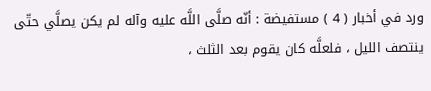ورد في أخبار ( 4 ) مستفيضة : أنّه صلَّى اللَّه عليه وآله لم يكن يصلَّي حتّى ينتصف الليل ، فلعلَّه كان يقوم بعد الثلث ،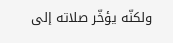ولكنّه يؤخّر صلاته إلى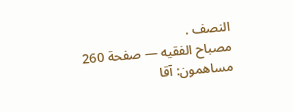النصف .
مصباح الفقيه — صفحة 260
مساهمون: آقا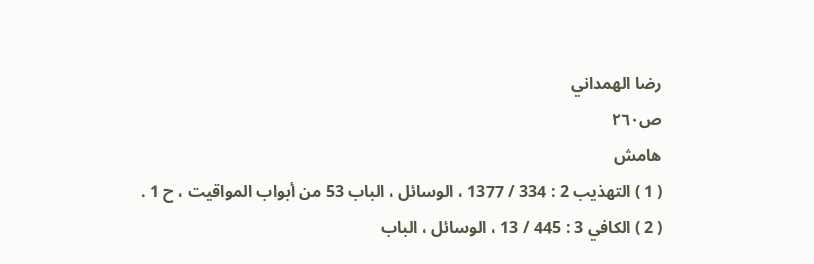رضا الهمداني
ص٢٦٠
هامش
( 1 ) التهذيب 2 : 334 / 1377 ، الوسائل ، الباب 53 من أبواب المواقيت ، ح 1 .
( 2 ) الكافي 3 : 445 / 13 ، الوسائل ، الباب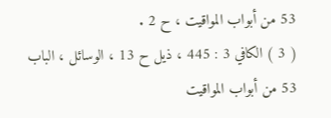53 من أبواب المواقيت ، ح 2 .
( 3 ) الكافي 3 : 445 ، ذيل ح 13 ، الوسائل ، الباب 53 من أبواب المواقيت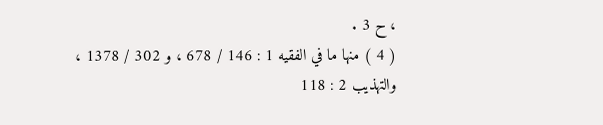، ح 3 .
( 4 ) منها ما في الفقيه 1 : 146 / 678 ، و 302 / 1378 ، والتهذيب 2 : 118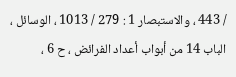/ 443 ، والاستبصار 1 : 279 / 1013 ، الوسائل ، الباب 14 من أبواب أعداد الفرائض ، ح 6 ،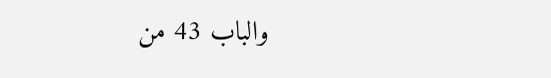والباب 43 من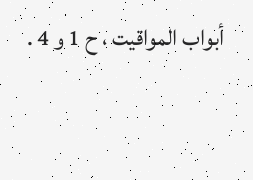أبواب المواقيت ، ح 1 و 4 .